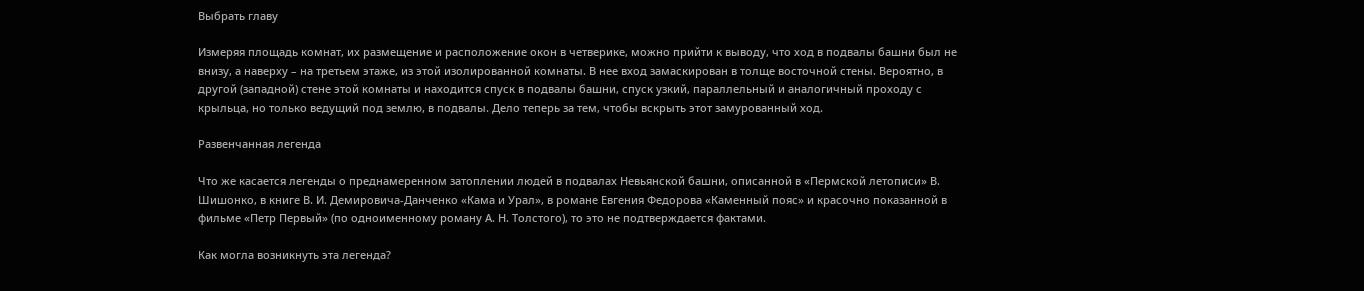Выбрать главу

Измеряя площадь комнат, их размещение и расположение окон в четверике, можно прийти к выводу, что ход в подвалы башни был не внизу, а наверху – на третьем этаже, из этой изолированной комнаты. В нее вход замаскирован в толще восточной стены. Вероятно, в другой (западной) стене этой комнаты и находится спуск в подвалы башни, спуск узкий, параллельный и аналогичный проходу с крыльца, но только ведущий под землю, в подвалы. Дело теперь за тем, чтобы вскрыть этот замурованный ход.

Развенчанная легенда

Что же касается легенды о преднамеренном затоплении людей в подвалах Невьянской башни, описанной в «Пермской летописи» В. Шишонко, в книге В. И. Демировича-Данченко «Кама и Урал», в романе Евгения Федорова «Каменный пояс» и красочно показанной в фильме «Петр Первый» (по одноименному роману А. Н. Толстого), то это не подтверждается фактами.

Как могла возникнуть эта легенда?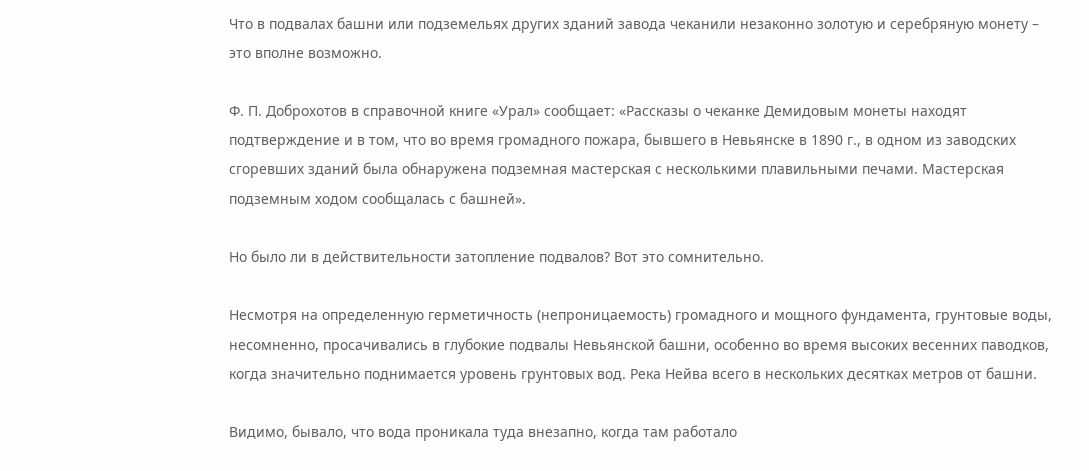Что в подвалах башни или подземельях других зданий завода чеканили незаконно золотую и серебряную монету – это вполне возможно.

Ф. П. Доброхотов в справочной книге «Урал» сообщает: «Рассказы о чеканке Демидовым монеты находят подтверждение и в том, что во время громадного пожара, бывшего в Невьянске в 1890 г., в одном из заводских сгоревших зданий была обнаружена подземная мастерская с несколькими плавильными печами. Мастерская подземным ходом сообщалась с башней».

Но было ли в действительности затопление подвалов? Вот это сомнительно.

Несмотря на определенную герметичность (непроницаемость) громадного и мощного фундамента, грунтовые воды, несомненно, просачивались в глубокие подвалы Невьянской башни, особенно во время высоких весенних паводков, когда значительно поднимается уровень грунтовых вод. Река Нейва всего в нескольких десятках метров от башни.

Видимо, бывало, что вода проникала туда внезапно, когда там работало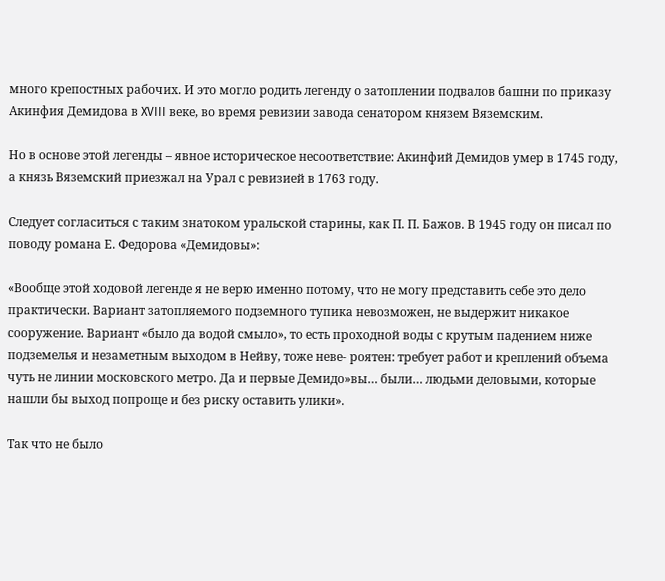много крепостных рабочих. И это могло родить легенду о затоплении подвалов башни по приказу Акинфия Демидова в XVIII веке, во время ревизии завода сенатором князем Вяземским.

Но в основе этой легенды – явное историческое несоответствие: Акинфий Демидов умер в 1745 году, а князь Вяземский приезжал на Урал с ревизией в 1763 году.

Следует согласиться с таким знатоком уральской старины, как П. П. Бажов. В 1945 году он писал по поводу романа Е. Федорова «Демидовы»:

«Вообще этой ходовой легенде я не верю именно потому, что не могу представить себе это дело практически. Вариант затопляемого подземного тупика невозможен, не выдержит никакое сооружение. Вариант «было да водой смыло», то есть проходной воды с крутым падением ниже подземелья и незаметным выходом в Нейву, тоже неве- роятен: требует работ и креплений объема чуть не линии московского метро. Да и первые Демидо»вы… были… людьми деловыми, которые нашли бы выход попроще и без риску оставить улики».

Так что не было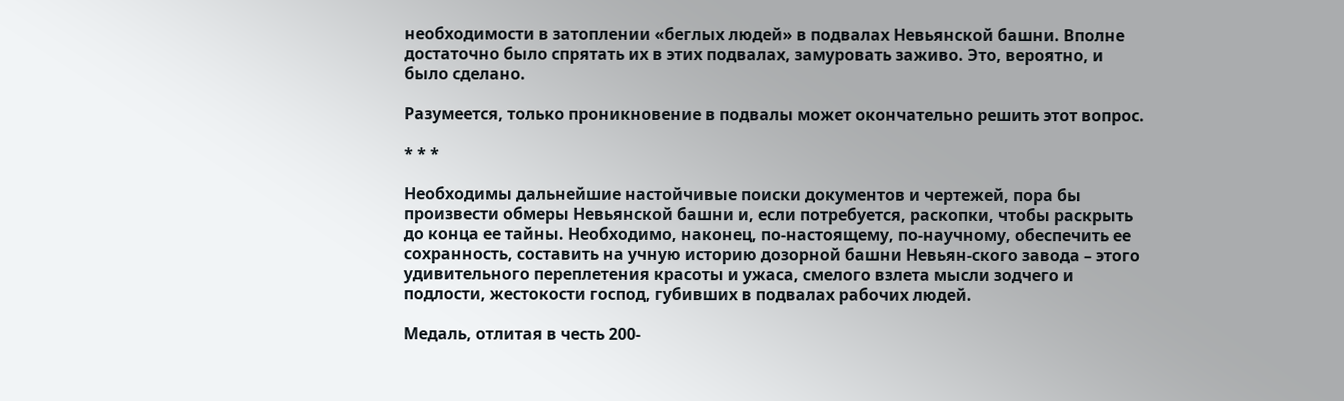необходимости в затоплении «беглых людей» в подвалах Невьянской башни. Вполне достаточно было спрятать их в этих подвалах, замуровать заживо. Это, вероятно, и было сделано.

Разумеется, только проникновение в подвалы может окончательно решить этот вопрос.

* * *

Необходимы дальнейшие настойчивые поиски документов и чертежей, пора бы произвести обмеры Невьянской башни и, если потребуется, раскопки, чтобы раскрыть до конца ее тайны. Необходимо, наконец, по-настоящему, по-научному, обеспечить ее сохранность, составить на учную историю дозорной башни Невьян-ского завода – этого удивительного переплетения красоты и ужаса, смелого взлета мысли зодчего и подлости, жестокости господ, губивших в подвалах рабочих людей.

Медаль, отлитая в честь 200-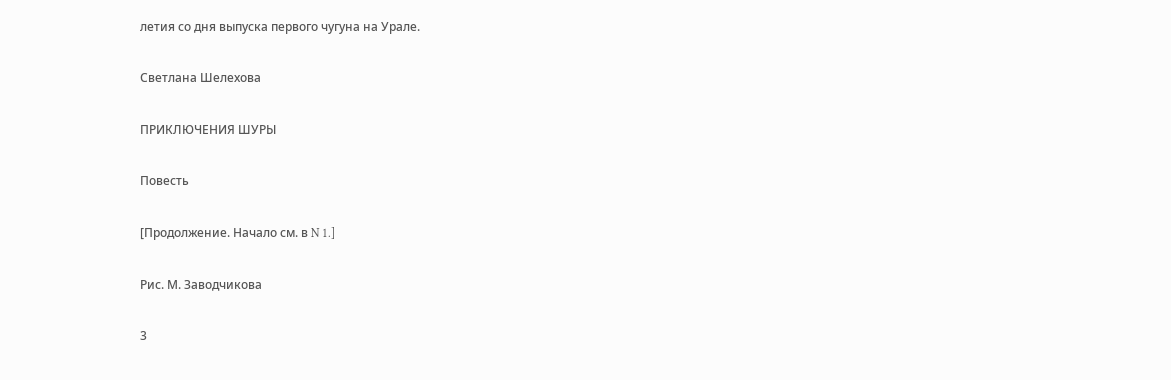летия со дня выпуска первого чугуна на Урале.

Светлана Шелехова

ПРИКЛЮЧЕНИЯ ШУРЫ

Повесть

[Продолжение. Начало см. в N 1.]

Рис. М. Заводчикова

3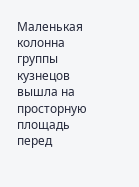Маленькая колонна группы кузнецов вышла на просторную площадь перед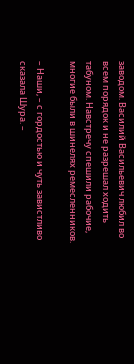заводом. Василий Васильевич любил во всем порядок и не разрешал ходить табуном. Навстречу спешили рабочие, многие были в шинелях ремесленников.

– Наши, – с гордостью и чуть завистливо сказала Шура. –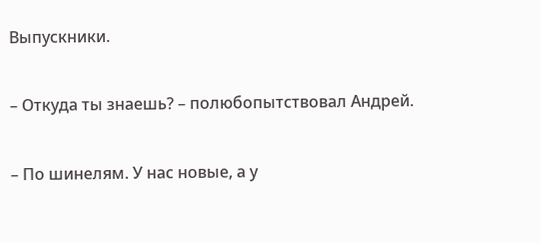Выпускники.

– Откуда ты знаешь? – полюбопытствовал Андрей.

– По шинелям. У нас новые, а у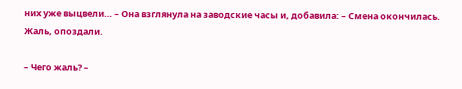них уже выцвели… – Она взглянула на заводские часы и, добавила: – Смена окончилась. Жаль, опоздали.

– Чего жаль? –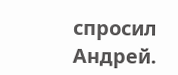спросил Андрей.